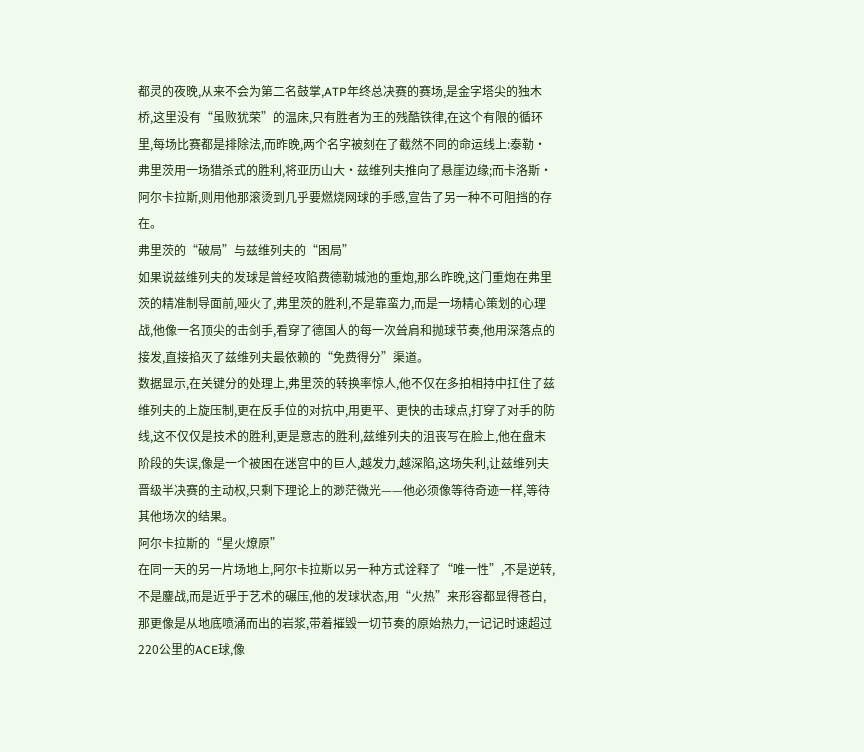都灵的夜晚,从来不会为第二名鼓掌,ATP年终总决赛的赛场,是金字塔尖的独木桥,这里没有“虽败犹荣”的温床,只有胜者为王的残酷铁律,在这个有限的循环里,每场比赛都是排除法,而昨晚,两个名字被刻在了截然不同的命运线上:泰勒·弗里茨用一场猎杀式的胜利,将亚历山大·兹维列夫推向了悬崖边缘;而卡洛斯·阿尔卡拉斯,则用他那滚烫到几乎要燃烧网球的手感,宣告了另一种不可阻挡的存在。
弗里茨的“破局”与兹维列夫的“困局”
如果说兹维列夫的发球是曾经攻陷费德勒城池的重炮,那么昨晚,这门重炮在弗里茨的精准制导面前,哑火了,弗里茨的胜利,不是靠蛮力,而是一场精心策划的心理战,他像一名顶尖的击剑手,看穿了德国人的每一次耸肩和抛球节奏,他用深落点的接发,直接掐灭了兹维列夫最依赖的“免费得分”渠道。
数据显示,在关键分的处理上,弗里茨的转换率惊人,他不仅在多拍相持中扛住了兹维列夫的上旋压制,更在反手位的对抗中,用更平、更快的击球点,打穿了对手的防线,这不仅仅是技术的胜利,更是意志的胜利,兹维列夫的沮丧写在脸上,他在盘末阶段的失误,像是一个被困在迷宫中的巨人,越发力,越深陷,这场失利,让兹维列夫晋级半决赛的主动权,只剩下理论上的渺茫微光——他必须像等待奇迹一样,等待其他场次的结果。
阿尔卡拉斯的“星火燎原”
在同一天的另一片场地上,阿尔卡拉斯以另一种方式诠释了“唯一性”,不是逆转,不是鏖战,而是近乎于艺术的碾压,他的发球状态,用“火热”来形容都显得苍白,那更像是从地底喷涌而出的岩浆,带着摧毁一切节奏的原始热力,一记记时速超过220公里的ACE球,像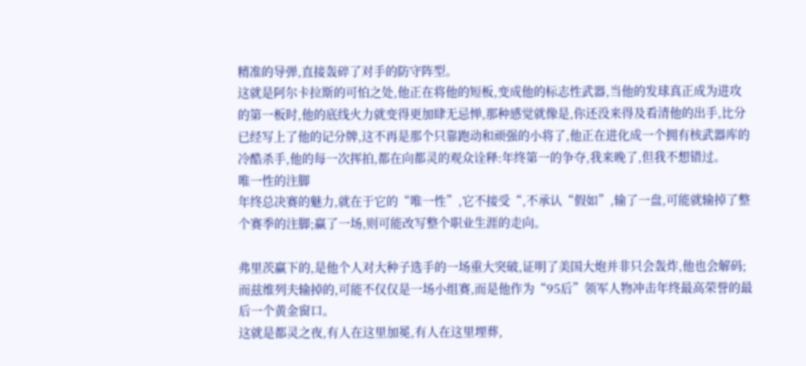精准的导弹,直接轰碎了对手的防守阵型。
这就是阿尔卡拉斯的可怕之处,他正在将他的短板,变成他的标志性武器,当他的发球真正成为进攻的第一板时,他的底线火力就变得更加肆无忌惮,那种感觉就像是,你还没来得及看清他的出手,比分已经写上了他的记分牌,这不再是那个只靠跑动和顽强的小将了,他正在进化成一个拥有核武器库的冷酷杀手,他的每一次挥拍,都在向都灵的观众诠释:年终第一的争夺,我来晚了,但我不想错过。
唯一性的注脚
年终总决赛的魅力,就在于它的“唯一性”,它不接受“,不承认“假如”,输了一盘,可能就输掉了整个赛季的注脚;赢了一场,则可能改写整个职业生涯的走向。

弗里茨赢下的,是他个人对大种子选手的一场重大突破,证明了美国大炮并非只会轰炸,他也会解码;而兹维列夫输掉的,可能不仅仅是一场小组赛,而是他作为“95后”领军人物冲击年终最高荣誉的最后一个黄金窗口。
这就是都灵之夜,有人在这里加冕,有人在这里埋葬,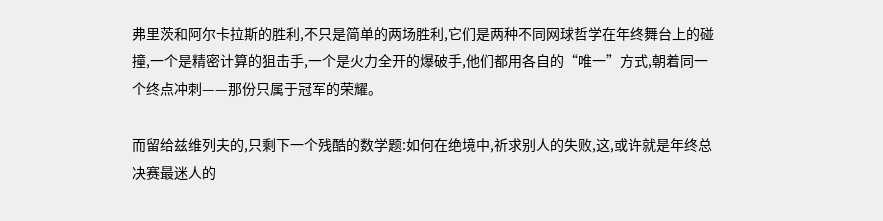弗里茨和阿尔卡拉斯的胜利,不只是简单的两场胜利,它们是两种不同网球哲学在年终舞台上的碰撞,一个是精密计算的狙击手,一个是火力全开的爆破手,他们都用各自的“唯一”方式,朝着同一个终点冲刺——那份只属于冠军的荣耀。

而留给兹维列夫的,只剩下一个残酷的数学题:如何在绝境中,祈求别人的失败,这,或许就是年终总决赛最迷人的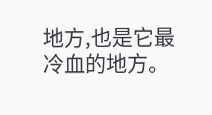地方,也是它最冷血的地方。